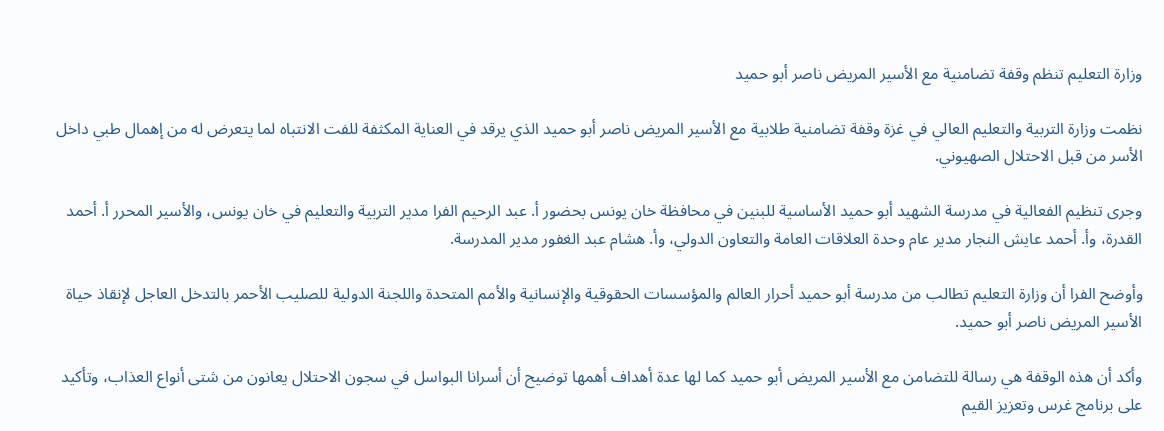وزارة التعليم تنظم وقفة تضامنية مع الأسير المريض ناصر أبو حميد

نظمت وزارة التربية والتعليم العالي في غزة وقفة تضامنية طلابية مع الأسير المريض ناصر أبو حميد الذي يرقد في العناية المكثفة للفت الانتباه لما يتعرض له من إهمال طبي داخل الأسر من قبل الاحتلال الصهيوني.

وجرى تنظيم الفعالية في مدرسة الشهيد أبو حميد الأساسية للبنين في محافظة خان يونس بحضور أ. عبد الرحيم الفرا مدير التربية والتعليم في خان يونس، والأسير المحرر أ. أحمد القدرة، وأ. أحمد عايش النجار مدير عام وحدة العلاقات العامة والتعاون الدولي، وأ. هشام عبد الغفور مدير المدرسة.

وأوضح الفرا أن وزارة التعليم تطالب من مدرسة أبو حميد أحرار العالم والمؤسسات الحقوقية والإنسانية والأمم المتحدة واللجنة الدولية للصليب الأحمر بالتدخل العاجل لإنقاذ حياة الأسير المريض ناصر أبو حميد.

وأكد أن هذه الوقفة هي رسالة للتضامن مع الأسير المريض أبو حميد كما لها عدة أهداف أهمها توضيح أن أسرانا البواسل في سجون الاحتلال يعانون من شتى أنواع العذاب، وتأكيد على برنامج غرس وتعزيز القيم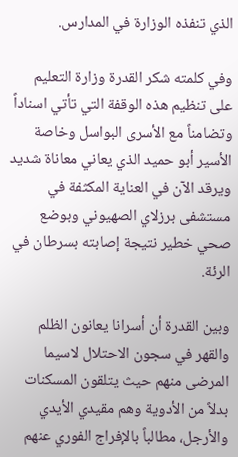الذي تنفذه الوزارة في المدارس.

وفي كلمته شكر القدرة وزارة التعليم على تنظيم هذه الوقفة التي تأتي اسناداً وتضامناً مع الأسرى البواسل وخاصة الأسير أبو حميد الذي يعاني معاناة شديد ويرقد الآن في العناية المكثفة في مستشفى برزلاي الصهيوني وبوضع صحي خطير نتيجة إصابته بسرطان في الرئة.

وبين القدرة أن أسرانا يعانون الظلم والقهر في سجون الاحتلال لاسيما المرضى منهم حيث يتلقون المسكنات بدلاً من الأدوية وهم مقيدي الأيدي والأرجل، مطالباً بالإفراج الفوري عنهم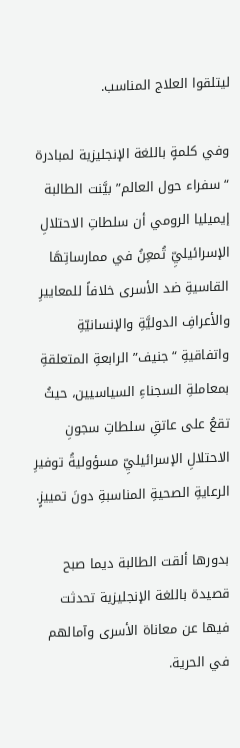ليتلقوا العلاج المناسب.

وفي كلمةٍ باللغة الإنجليزية لمبادرة “سفراء حول العالم” بيَّنت الطالبة إيميليا الرومي أن سلطاتِ الاحتلالِ الإسرائيليِّ تُمعِنُ في ممارساتِهَا القاسيةِ ضد الأسرى خلافاً للمعاييرِ والأعرافِ الدوليَّةِ والإنسانيّةِ واتفاقيةِ “جنيف” الرابعةِ المتعلقةِ بمعاملةِ السجناءِ السياسيين، حيثُ تقعُ على عاتقِ سلطاتِ سجونِ الاحتلالِ الإسرائيليِّ مسؤوليةُ توفيرِ الرعايةِ الصحيةِ المناسبةِ دونَ تمييزٍ.

بدورها ألقت الطالبة ديما صبح قصيدة باللغة الإنجليزية تحدثت فيها عن معاناة الأسرى وآمالهم في الحرية.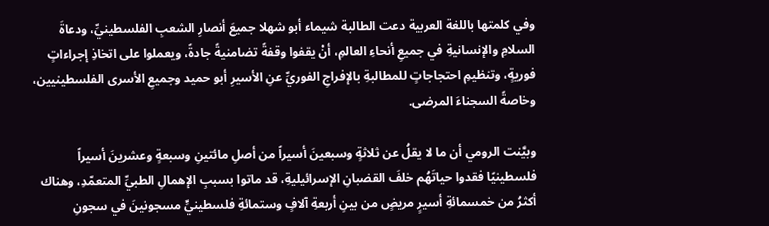وفي كلمتها باللغة العربية دعت الطالبة شيماء أبو شهلا جميعَ أنصارِ الشعبِ الفلسطينيِّ، ودعاةَ السلامِ والإنسانيةِ في جميعِ أنحاءِ العالمِ، أنْ يقفوا وقفةً تضامنيةً جادةً، ويعملوا على اتخاذِ إجراءاتٍ فوريةٍ، وتنظيمِ احتجاجاتٍ للمطالبةِ بالإفراجِ الفوريِّ عنِ الأسيرِ أبو حميد وجميعِ الأسرى الفلسطينيين، وخاصةً السجناءَ المرضى.

وبيَّنت الرومي أن ما لا يقلُ عن ثلاثةٍ وسبعينَ أسيراً من أصلِ مائتينِ وسبعةٍ وعشرينَ أسيراً فلسطينيًا فقدوا حياتَهُم خلفَ القضبانِ الإسرائيليةِ، قد ماتوا بسببِ الإهمالِ الطبيِّ المتعمّدِ، وهناك أكثرُ من خمسمائةِ أسيرٍ مريضٍ من بينِ أربعةِ آلافٍ وستمائةِ فلسطينيٍّ مسجونينَ في سجونِ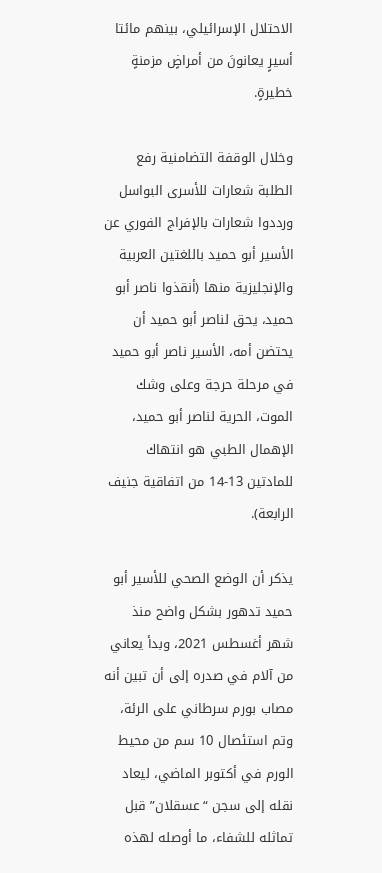الاحتلال الإسرائيلي، بينهم مائتا أسيرٍ يعانونَ من أمراضٍ مزمنةٍ خطيرةٍ.

وخلال الوقفة التضامنية رفع الطلبة شعارات للأسرى البواسل ورددوا شعارات بالإفراج الفوري عن الأسير أبو حميد باللغتين العربية والإنجليزية منها (أنقذوا ناصر أبو حميد، يحق لناصر أبو حميد أن يحتضن أمه، الأسير ناصر أبو حميد في مرحلة حرجة وعلى وشك الموت، الحرية لناصر أبو حميد، الإهمال الطبي هو انتهاك للمادتين 13-14 من اتفاقية جنيف الرابعة).

يذكر أن الوضع الصحي للأسير أبو حميد تدهور بشكل واضح منذ شهر أغسطس 2021، وبدأ يعاني من آلام في صدره إلى أن تبين أنه مصاب بورم سرطاني على الرئة، وتم استئصال 10 سم من محيط الورم في أكتوبر الماضي، ليعاد نقله إلى سجن “عسقلان” قبل تماثله للشفاء، ما أوصله لهذه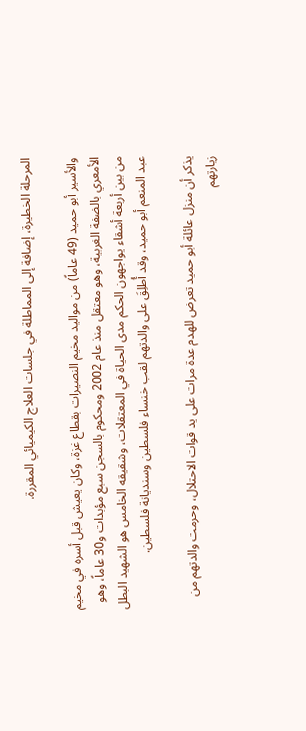المرحلة الخطيرة، إضافة إلى المماطلة في جلسات العلاج الكيميائي المقررة.

والأسير أبو حميد (49 عاماً) من مواليد مخيم النصيرات بقطاع غزة، وكان يعيش قبل أسره في مخيم الأمعري بالضفة الغربية، وهو معتقل منذ عام 2002 ومحكوم بالسجن سبع مؤبدات و30 عاماً، وهو من بين أربعة أشقاء يواجهون الحكم مدى الحياة في المعتقلات، وشقيقه الخامس هو الشهيد البطل عبد المنعم أبو حميد، وقد أُطلِقَ على والدتهم لقب خنساء فلسطين وسنديانة فلسطين.

يذكر أن منزل عائلة أبو حميد تعرض للهدم عدة مرات على يد قوات الاحتلال، وحرمت والدتهم من زيارتهم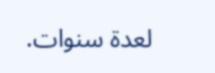لعدة سنوات.